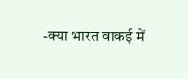-क्या भारत वाकई में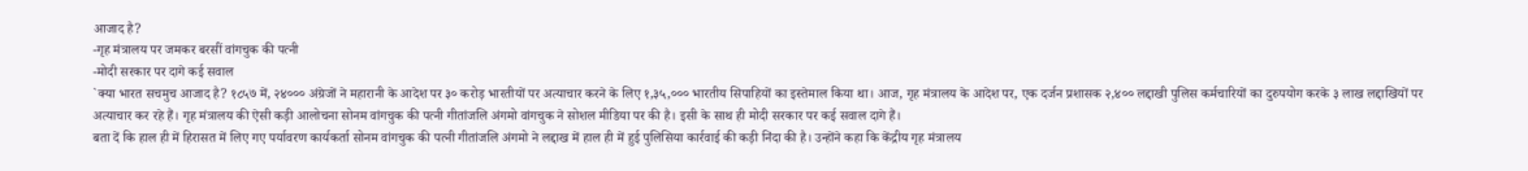आजाद है?
-गृह मंत्रालय पर जमकर बरसीं वांगचुक की पत्नी
-मोदी सरकार पर दागे कई सवाल
`क्या भारत सचमुच आजाद है? १८५७ में, २४००० अंग्रेजों ने महारानी के आदेश पर ३० करोड़ भारतीयों पर अत्याचार करने के लिए १,३५,००० भारतीय सिपाहियों का इस्तेमाल किया था। आज, गृह मंत्रालय के आदेश पर, एक दर्जन प्रशासक २,४०० लद्दाखी पुलिस कर्मचारियों का दुरुपयोग करके ३ लाख लद्दाखियों पर अत्याचार कर रहे हैं। गृह मंत्रालय की ऐसी कड़ी आलोचना सोनम वांगचुक की पत्नी गीतांजलि अंगमो वांगचुक ने सोशल मीडिया पर की है। इसी के साथ ही मोदी सरकार पर कई सवाल दागे हैं।
बता दें कि हाल ही में हिरासत में लिए गए पर्यावरण कार्यकर्ता सोनम वांगचुक की पत्नी गीतांजलि अंगमो ने लद्दाख में हाल ही में हुई पुलिसिया कार्रवाई की कड़ी निंदा की है। उन्होंने कहा कि केंद्रीय गृह मंत्रालय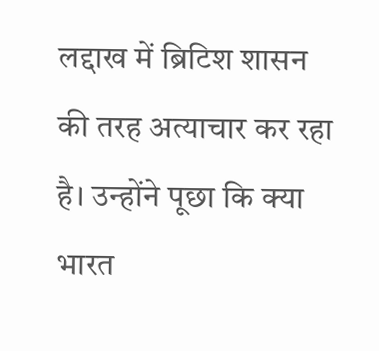लद्दाख में ब्रिटिश शासन की तरह अत्याचार कर रहा है। उन्होंने पूछा कि क्या भारत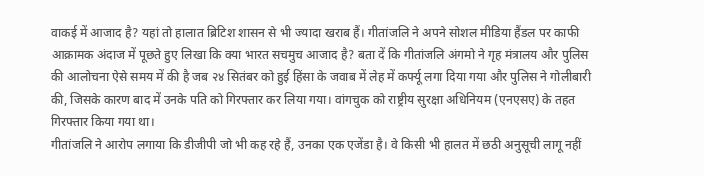वाकई में आजाद है? यहां तो हालात ब्रिटिश शासन से भी ज्यादा खराब हैं। गीतांजलि ने अपने सोशल मीडिया हैंडल पर काफी आक्रामक अंदाज में पूछते हुए लिखा कि क्या भारत सचमुच आजाद है? बता दें कि गीतांजलि अंगमो ने गृह मंत्रालय और पुलिस की आलोचना ऐसे समय में की है जब २४ सितंबर को हुई हिंसा के जवाब में लेह में कर्फ्यू लगा दिया गया और पुलिस ने गोलीबारी की, जिसके कारण बाद में उनके पति को गिरफ्तार कर लिया गया। वांगचुक को राष्ट्रीय सुरक्षा अधिनियम (एनएसए) के तहत गिरफ्तार किया गया था।
गीतांजलि ने आरोप लगाया कि डीजीपी जो भी कह रहे हैं, उनका एक एजेंडा है। वे किसी भी हालत में छठी अनुसूची लागू नहीं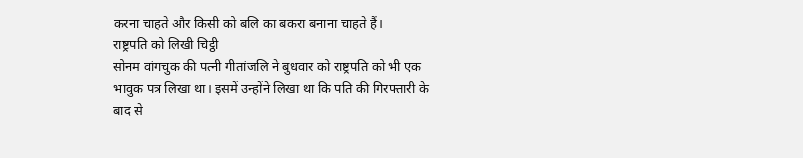करना चाहते और किसी को बलि का बकरा बनाना चाहते हैं।
राष्ट्रपति को लिखी चिट्ठी
सोनम वांगचुक की पत्नी गीतांजलि ने बुधवार को राष्ट्रपति को भी एक भावुक पत्र लिखा था। इसमें उन्होंने लिखा था कि पति की गिरफ्तारी के बाद से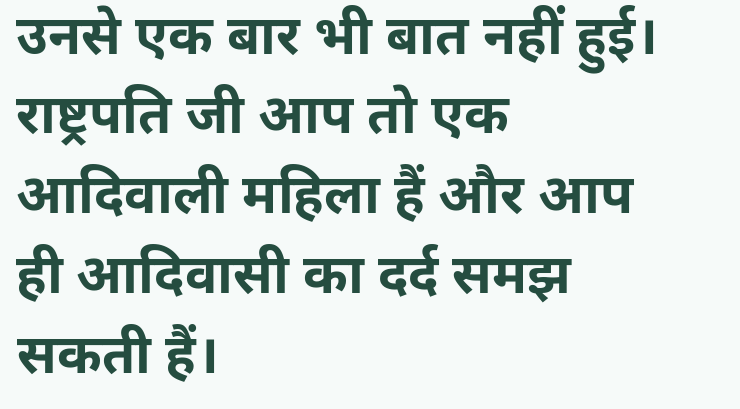उनसे एक बार भी बात नहीं हुई। राष्ट्रपति जी आप तो एक आदिवाली महिला हैं और आप ही आदिवासी का दर्द समझ सकती हैं।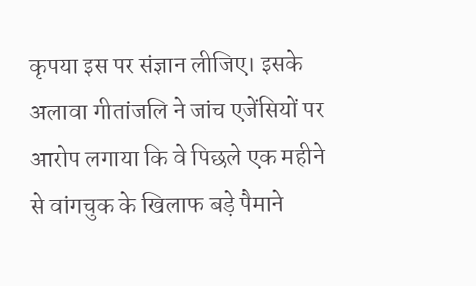कृपया इस पर संज्ञान लीजिए। इसके अलावा गीतांजलि ने जांच एजेंसियों पर आरोप लगाया कि वे पिछले एक महीने से वांगचुक के खिलाफ बड़े पैमाने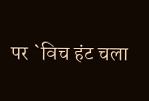पर `विच हंट चला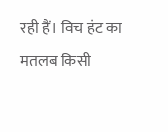रही हैं। विच हंट का मतलब किसी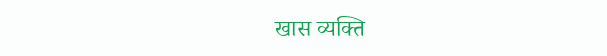खास व्यक्ति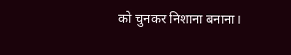को चुनकर निशाना बनाना।